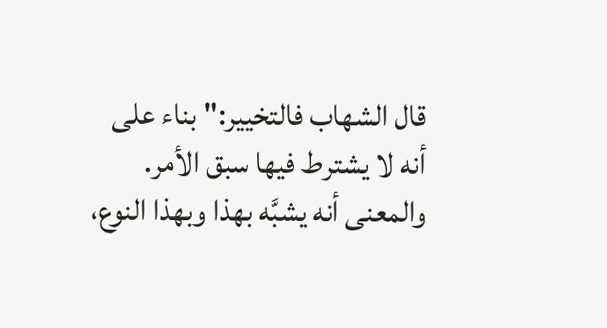قال الشهاب فالتخيير:"بناء على أنه لا يشترط فيها سبق الأمر. والمعنى أنه يشبَّه بهذا وبهذا النوع،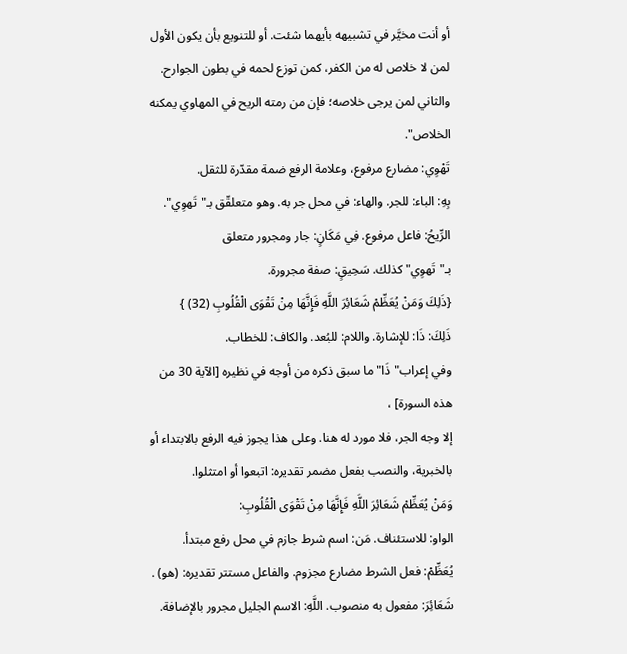أو أنت مخيَّر في تشبيهه بأيهما شئت. أو للتنويع بأن يكون الأول لمن لا خلاص له من الكفر، كمن توزع لحمه في بطون الجوارح. والثاني لمن يرجى خلاصه؛ فإن من رمته الريح في المهاوي يمكنه الخلاص".
تَهْوِي: مضارع مرفوع، وعلامة الرفع ضمة مقدّرة للثقل.
بِهِ: الباء: للجر. والهاء: في محل جر به. وهو متعلقّق بـ"تَهوِي".
الرِّيحُ: فاعل مرفوع. فِي مَكَانٍ: جار ومجرور متعلق بـ"تَهوِي"كذلك. سَحِيقٍ: صفة مجرورة.
{ذَلِكَ وَمَنْ يُعَظِّمْ شَعَائِرَ اللَّهِ فَإِنَّهَا مِنْ تَقْوَى الْقُلُوبِ (32) }
ذَلِكَ: ذَا: للإشارة. واللام: للبُعد. والكاف: للخطاب.
وفي إعراب"ذَا"ما سبق ذكره من أوجه في نظيره [الآية 30 من هذه السورة] ،
إلا وجه الجر، فلا مورد له هنا. وعلى هذا يجوز فيه الرفع بالابتداء أو بالخبرية، والنصب بفعل مضمر تقديره: اتبعوا أو امتثلوا.
وَمَنْ يُعَظِّمْ شَعَائِرَ اللَّهِ فَإِنَّهَا مِنْ تَقْوَى الْقُلُوبِ:
الواو: للاستئناف. مَن: اسم شرط جازم في محل رفع مبتدأ.
يُعَظِّمْ: فعل الشرط مضارع مجزوم. والفاعل مستتر تقديره: (هو) .
شَعَائِرَ: مفعول به منصوب. اللَّهِ: الاسم الجليل مجرور بالإضافة.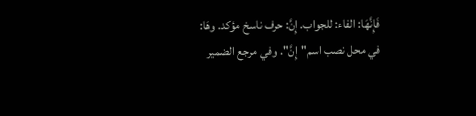فَإِنَّهَا: الفاء: للجواب. إِنَّ: حرف ناسخ مؤكد. وهَا: في محل نصب اسم"إِنَّ". وفي مرجع الضمير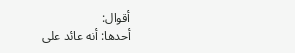أقوال:
أحدها: أنه عائد على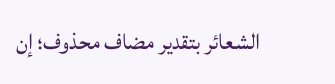الشعائر بتقدير مضاف محذوف؛ إن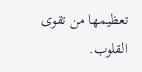تعظيمها من تقوى القلوب.